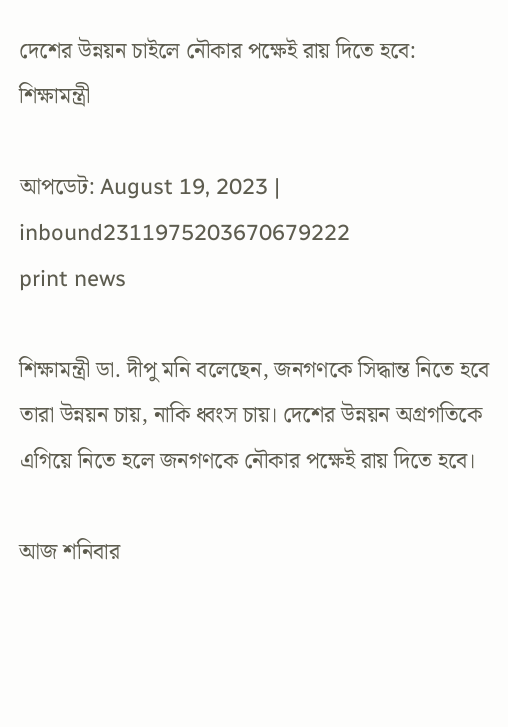দেশের উন্নয়ন চাইলে নৌকার পক্ষেই রায় দিতে হবে: শিক্ষামন্ত্রী

আপডেট: August 19, 2023 |
inbound2311975203670679222
print news

শিক্ষামন্ত্রী ডা. দীপু মনি বলেছেন, জনগণকে সিদ্ধান্ত নিতে হবে তারা উন্নয়ন চায়, নাকি ধ্বংস চায়। দেশের উন্নয়ন অগ্রগতিকে এগিয়ে নিতে হলে জনগণকে নৌকার পক্ষেই রায় দিতে হবে।

আজ শনিবার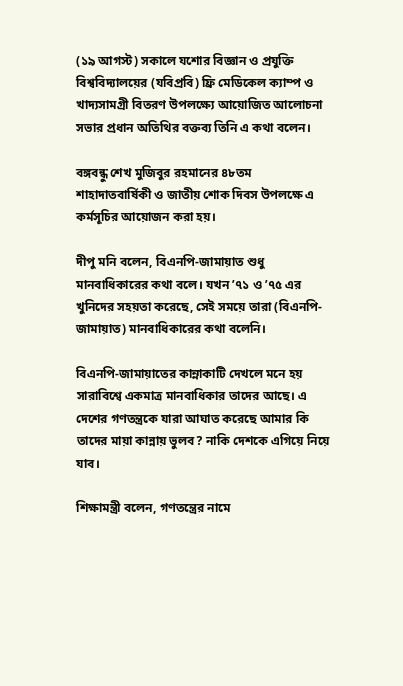(১৯ আগস্ট) সকালে যশোর বিজ্ঞান ও প্রযুক্তি বিশ্ববিদ্যালয়ের (যবিপ্রবি) ফ্রি মেডিকেল ক্যাম্প ও খাদ্যসামগ্রী বিতরণ উপলক্ষ্যে আয়োজিত আলোচনা সভার প্রধান অতিথির বক্তব্য তিনি এ কথা বলেন।

বঙ্গবন্ধু শেখ মুজিবুর রহমানের ৪৮তম শাহাদাতবার্ষিকী ও জাতীয় শোক দিবস উপলক্ষে এ কর্মসূচির আয়োজন করা হয়।

দীপু মনি বলেন, বিএনপি-জামায়াত শুধু মানবাধিকারের কথা বলে। যখন ’৭১ ও ’৭৫ এর খুনিদের সহয়তা করেছে, সেই সময়ে তারা (বিএনপি-জামায়াত) মানবাধিকারের কথা বলেনি।

বিএনপি-জামায়াতের কান্নাকাটি দেখলে মনে হয় সারাবিশ্বে একমাত্র মানবাধিকার তাদের আছে। এ দেশের গণতন্ত্রকে যারা আঘাত করেছে আমার কি তাদের মায়া কান্নায় ভুলব? নাকি দেশকে এগিয়ে নিয়ে যাব।

শিক্ষামন্ত্রী বলেন, গণতন্ত্রের নামে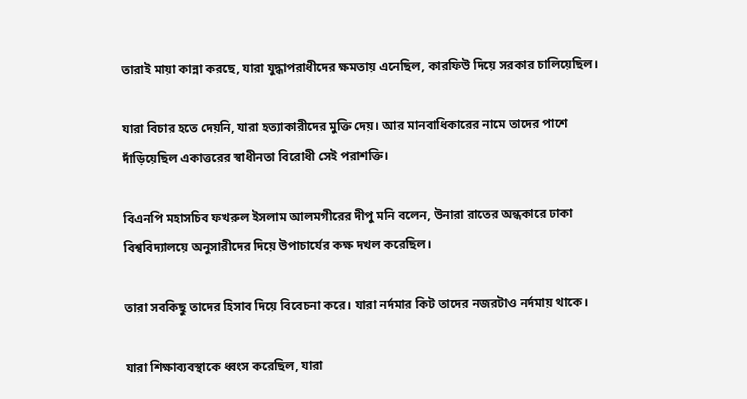তারাই মায়া কান্না করছে, যারা যুদ্ধাপরাধীদের ক্ষমতায় এনেছিল, কারফিউ দিয়ে সরকার চালিয়েছিল।

যারা বিচার হতে দেয়নি, যারা হত্যাকারীদের মুক্তি দেয়। আর মানবাধিকারের নামে তাদের পাশে দাঁড়িয়েছিল একাত্তরের স্বাধীনতা বিরোধী সেই পরাশক্তি।

বিএনপি মহাসচিব ফখরুল ইসলাম আলমগীরের দীপু মনি বলেন, উনারা রাতের অন্ধকারে ঢাকা বিশ্ববিদ্যালয়ে অনুসারীদের দিয়ে উপাচার্যের কক্ষ দখল করেছিল।

তারা সবকিছু তাদের হিসাব দিয়ে বিবেচনা করে। যারা নর্দমার কিট তাদের নজরটাও নর্দমায় থাকে।

যারা শিক্ষাব্যবস্থাকে ধ্বংস করেছিল, যারা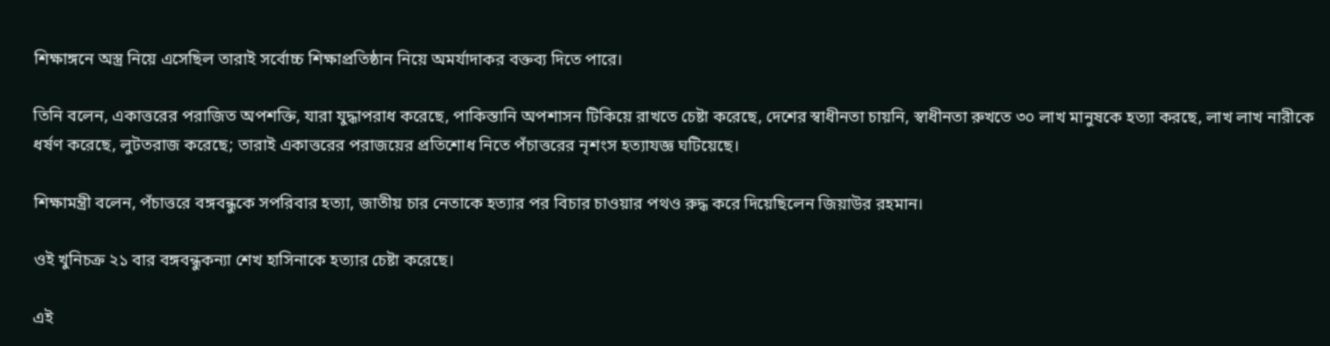শিক্ষাঙ্গনে অস্ত্র নিয়ে এসেছিল তারাই সর্বোচ্চ শিক্ষাপ্রতিষ্ঠান নিয়ে অমর্যাদাকর বক্তব্য দিতে পারে।

তিনি বলেন, একাত্তরের পরাজিত অপশক্তি, যারা যুদ্ধাপরাধ করেছে, পাকিস্তানি অপশাসন টিকিয়ে রাখতে চেষ্টা করেছে, দেশের স্বাধীনতা চায়নি, স্বাধীনতা রুখতে ৩০ লাখ মানুষকে হত্যা করছে, লাখ লাখ নারীকে ধর্ষণ করেছে, লুটতরাজ করেছে; তারাই একাত্তরের পরাজয়ের প্রতিশোধ নিতে পঁচাত্তরের নৃশংস হত্যাযজ্ঞ ঘটিয়েছে।

শিক্ষামন্ত্রী বলেন, পঁচাত্তরে বঙ্গবন্ধুকে সপরিবার হত্যা, জাতীয় চার নেতাকে হত্যার পর বিচার চাওয়ার পথও রুদ্ধ করে দিয়েছিলেন জিয়াউর রহমান।

ওই খুনিচক্র ২১ বার বঙ্গবন্ধুকন্যা শেখ হাসিনাকে হত্যার চেষ্টা করেছে।

এই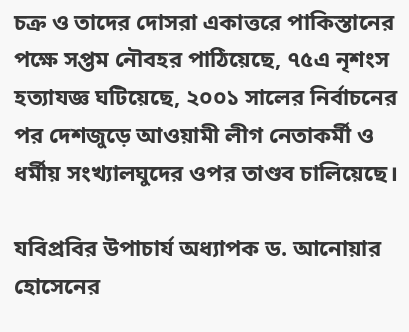চক্র ও তাদের দোসরা একাত্তরে পাকিস্তানের পক্ষে সপ্তম নৌবহর পাঠিয়েছে, ৭৫এ নৃশংস হত্যাযজ্ঞ ঘটিয়েছে, ২০০১ সালের নির্বাচনের পর দেশজুড়ে আওয়ামী লীগ নেতাকর্মী ও ধর্মীয় সংখ্যালঘুদের ওপর তাণ্ডব চালিয়েছে।

যবিপ্রবির উপাচার্য অধ্যাপক ড. আনোয়ার হোসেনের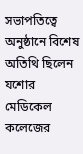সভাপতিত্বে অনুষ্ঠানে বিশেষ অতিথি ছিলেন যশোর মেডিকেল কলেজের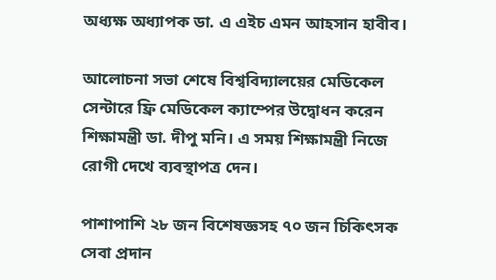অধ্যক্ষ অধ্যাপক ডা. এ এইচ এমন আহসান হাবীব।

আলোচনা সভা শেষে বিশ্ববিদ্যালয়ের মেডিকেল সেন্টারে ফ্রি মেডিকেল ক্যাম্পের উদ্বোধন করেন শিক্ষামন্ত্রী ডা. দীপু মনি। এ সময় শিক্ষামন্ত্রী নিজে রোগী দেখে ব্যবস্থাপত্র দেন।

পাশাপাশি ২৮ জন বিশেষজ্ঞসহ ৭০ জন চিকিৎসক সেবা প্রদান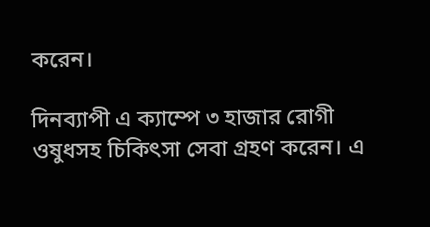করেন।

দিনব্যাপী এ ক্যাম্পে ৩ হাজার রোগী ওষুধসহ চিকিৎসা সেবা গ্রহণ করেন। এ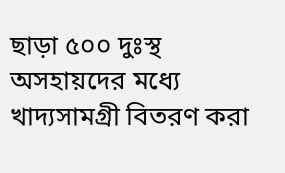ছাড়া ৫০০ দুঃস্থ অসহায়দের মধ্যে খাদ্যসামগ্রী বিতরণ করা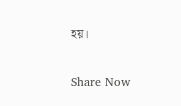হয়।

Share Now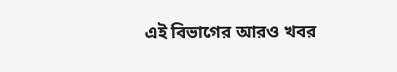এই বিভাগের আরও খবর